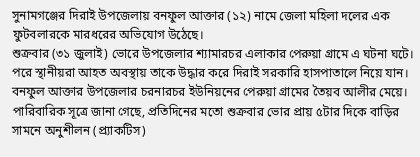সুনামগঞ্জের দিরাই উপজেলায় বনফুল আক্তার (১২) নামে জেলা মহিলা দলের এক ফুটবলারকে মারধরের অভিযোগ উঠেছে।
শুক্রবার (৩১ জুলাই) ভোরে উপজেলার শ্যামারচর এলাকার পেরুয়া গ্রামে এ ঘটনা ঘটে। পরে স্থানীয়রা আহত অবস্থায় তাকে উদ্ধার করে দিরাই সরকারি হাসপাতালে নিয়ে যান।
বনফুল আক্তার উপজেলার চরনারচর ইউনিয়নের পেরুয়া গ্রামের তৈয়ব আলীর মেয়ে।
পারিবারিক সূত্রে জানা গেছে, প্রতিদিনের মতো শুক্রবার ভোর প্রায় ৫টার দিকে বাড়ির সামনে অনুশীলন (প্র্যাকটিস)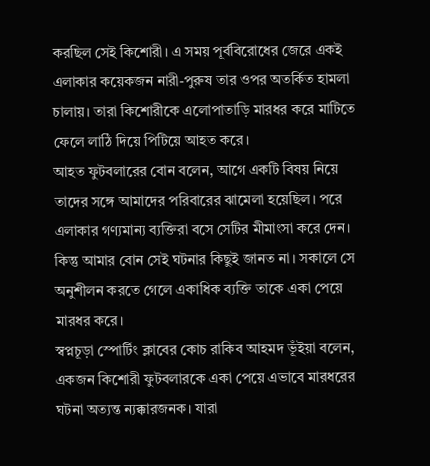করছিল সেই কিশোরী। এ সময় পূর্ববিরোধের জেরে একই এলাকার কয়েকজন নারী-পুরুষ তার ওপর অতর্কিত হামলা চালায়। তারা কিশোরীকে এলোপাতাড়ি মারধর করে মাটিতে ফেলে লাঠি দিয়ে পিটিয়ে আহত করে।
আহত ফুটবলারের বোন বলেন, আগে একটি বিষয় নিয়ে তাদের সঙ্গে আমাদের পরিবারের ঝামেলা হয়েছিল। পরে এলাকার গণ্যমান্য ব্যক্তিরা বসে সেটির মীমাংসা করে দেন। কিন্তু আমার বোন সেই ঘটনার কিছুই জানত না। সকালে সে অনুশীলন করতে গেলে একাধিক ব্যক্তি তাকে একা পেয়ে মারধর করে।
স্বপ্নচূড়া স্পোর্টিং ক্লাবের কোচ রাকিব আহমদ ভূঁইয়া বলেন, একজন কিশোরী ফুটবলারকে একা পেয়ে এভাবে মারধরের ঘটনা অত্যন্ত ন্যক্কারজনক। যারা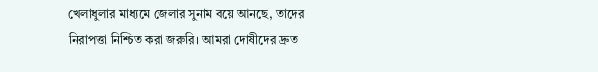খেলাধুলার মাধ্যমে জেলার সুনাম বয়ে আনছে, তাদের নিরাপত্তা নিশ্চিত করা জরুরি। আমরা দোষীদের দ্রুত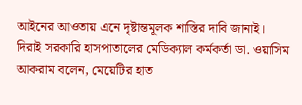আইনের আওতায় এনে দৃষ্টান্তমূলক শাস্তির দাবি জানাই।
দিরাই সরকারি হাসপাতালের মেডিক্যাল কর্মকর্তা ডা. ওয়াসিম আকরাম বলেন, মেয়েটির হাত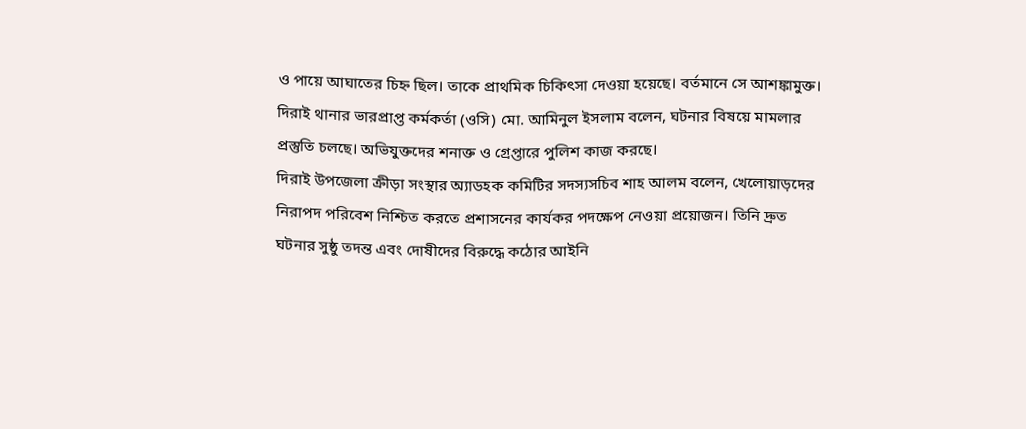ও পায়ে আঘাতের চিহ্ন ছিল। তাকে প্রাথমিক চিকিৎসা দেওয়া হয়েছে। বর্তমানে সে আশঙ্কামুক্ত।
দিরাই থানার ভারপ্রাপ্ত কর্মকর্তা (ওসি) মো. আমিনুল ইসলাম বলেন, ঘটনার বিষয়ে মামলার প্রস্তুতি চলছে। অভিযুক্তদের শনাক্ত ও গ্রেপ্তারে পুলিশ কাজ করছে।
দিরাই উপজেলা ক্রীড়া সংস্থার অ্যাডহক কমিটির সদস্যসচিব শাহ আলম বলেন, খেলোয়াড়দের নিরাপদ পরিবেশ নিশ্চিত করতে প্রশাসনের কার্যকর পদক্ষেপ নেওয়া প্রয়োজন। তিনি দ্রুত ঘটনার সুষ্ঠু তদন্ত এবং দোষীদের বিরুদ্ধে কঠোর আইনি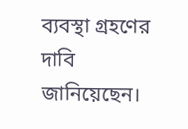ব্যবস্থা গ্রহণের দাবি জানিয়েছেন।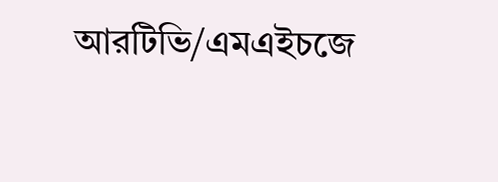আরটিভি/এমএইচজে